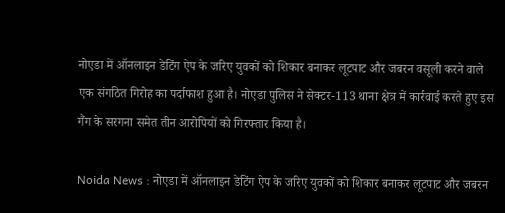नोएडा में ऑनलाइन डेटिंग ऐप के जरिए युवकों को शिकार बनाकर लूटपाट और जबरन वसूली करने वाले एक संगठित गिरोह का पर्दाफाश हुआ है। नोएडा पुलिस ने सेक्टर-113 थाना क्षेत्र में कार्रवाई करते हुए इस गैंग के सरगना समेत तीन आरोपियों को गिरफ्तार किया है।

Noida News : नोएडा में ऑनलाइन डेटिंग ऐप के जरिए युवकों को शिकार बनाकर लूटपाट और जबरन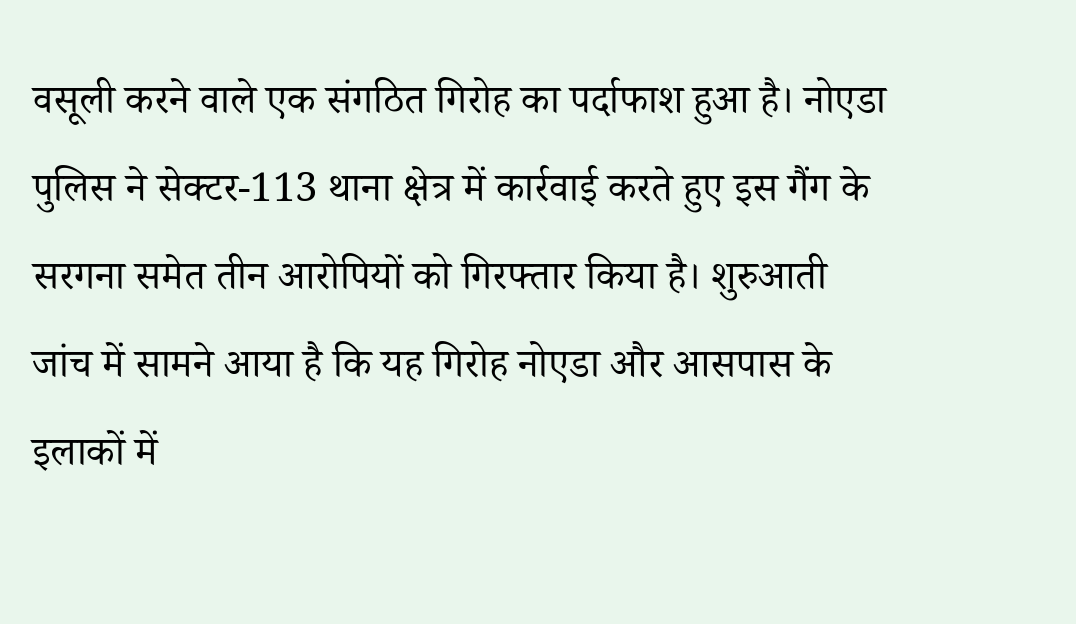वसूली करने वाले एक संगठित गिरोह का पर्दाफाश हुआ है। नोएडा पुलिस ने सेक्टर-113 थाना क्षेत्र में कार्रवाई करते हुए इस गैंग के सरगना समेत तीन आरोपियों को गिरफ्तार किया है। शुरुआती जांच में सामने आया है कि यह गिरोह नोएडा और आसपास के इलाकों में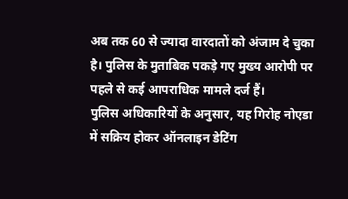अब तक 60 से ज्यादा वारदातों को अंजाम दे चुका है। पुलिस के मुताबिक पकड़े गए मुख्य आरोपी पर पहले से कई आपराधिक मामले दर्ज हैं।
पुलिस अधिकारियों के अनुसार, यह गिरोह नोएडा में सक्रिय होकर ऑनलाइन डेटिंग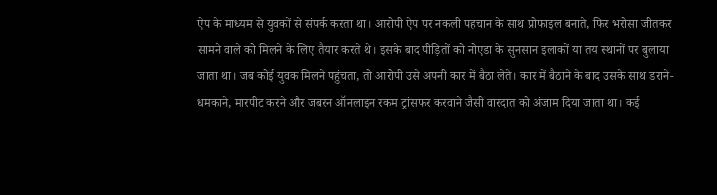ऐप के माध्यम से युवकों से संपर्क करता था। आरोपी ऐप पर नकली पहचान के साथ प्रोफाइल बनाते, फिर भरोसा जीतकर सामने वाले को मिलने के लिए तैयार करते थे। इसके बाद पीड़ितों को नोएडा के सुनसान इलाकों या तय स्थानों पर बुलाया जाता था। जब कोई युवक मिलने पहुंचता, तो आरोपी उसे अपनी कार में बैठा लेते। कार में बैठाने के बाद उसके साथ डराने-धमकाने, मारपीट करने और जबरन ऑनलाइन रकम ट्रांसफर करवाने जैसी वारदात को अंजाम दिया जाता था। कई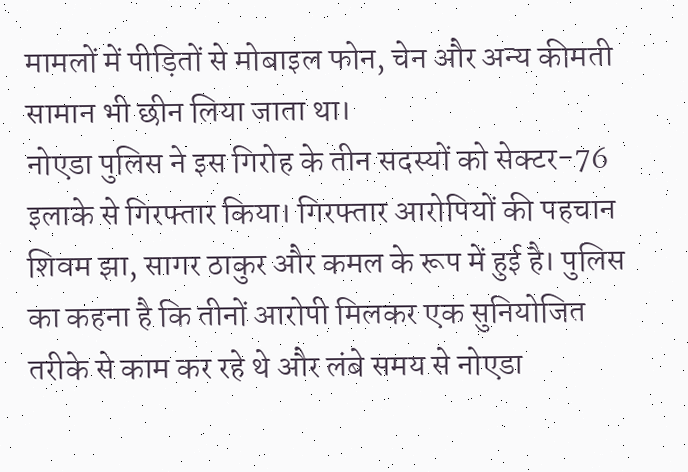मामलों में पीड़ितों से मोबाइल फोन, चेन और अन्य कीमती सामान भी छीन लिया जाता था।
नोएडा पुलिस ने इस गिरोह के तीन सदस्यों को सेक्टर-76 इलाके से गिरफ्तार किया। गिरफ्तार आरोपियों की पहचान शिवम झा, सागर ठाकुर और कमल के रूप में हुई है। पुलिस का कहना है कि तीनों आरोपी मिलकर एक सुनियोजित तरीके से काम कर रहे थे और लंबे समय से नोएडा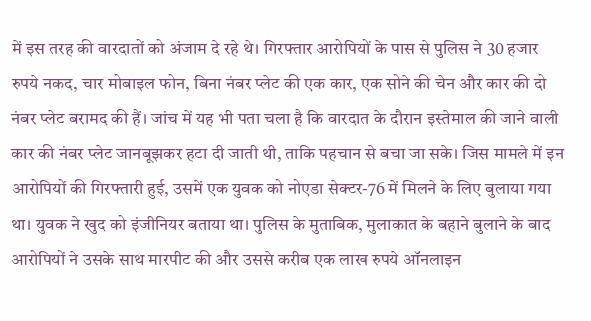में इस तरह की वारदातों को अंजाम दे रहे थे। गिरफ्तार आरोपियों के पास से पुलिस ने 30 हजार रुपये नकद, चार मोबाइल फोन, बिना नंबर प्लेट की एक कार, एक सोने की चेन और कार की दो नंबर प्लेट बरामद की हैं। जांच में यह भी पता चला है कि वारदात के दौरान इस्तेमाल की जाने वाली कार की नंबर प्लेट जानबूझकर हटा दी जाती थी, ताकि पहचान से बचा जा सके। जिस मामले में इन आरोपियों की गिरफ्तारी हुई, उसमें एक युवक को नोएडा सेक्टर-76 में मिलने के लिए बुलाया गया था। युवक ने खुद को इंजीनियर बताया था। पुलिस के मुताबिक, मुलाकात के बहाने बुलाने के बाद आरोपियों ने उसके साथ मारपीट की और उससे करीब एक लाख रुपये ऑनलाइन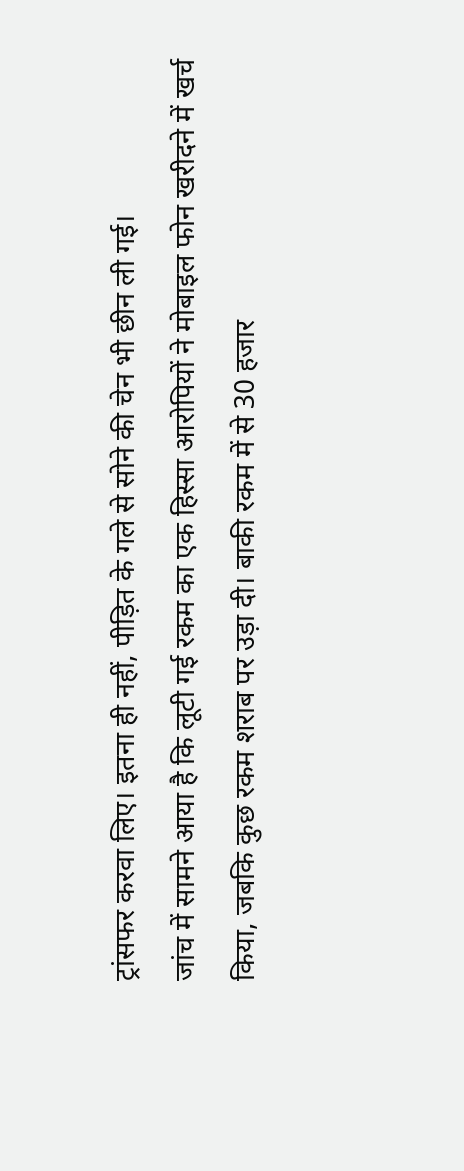ट्रांसफर करवा लिए। इतना ही नहीं, पीड़ित के गले से सोने की चेन भी छीन ली गई।
जांच में सामने आया है कि लूटी गई रकम का एक हिस्सा आरोपियों ने मोबाइल फोन खरीदने में खर्च किया, जबकि कुछ रकम शराब पर उड़ा दी। बाकी रकम में से 30 हजार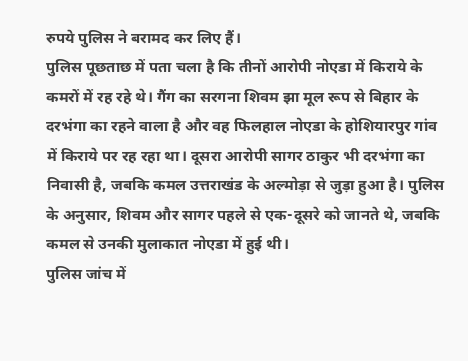रुपये पुलिस ने बरामद कर लिए हैं।
पुलिस पूछताछ में पता चला है कि तीनों आरोपी नोएडा में किराये के कमरों में रह रहे थे। गैंग का सरगना शिवम झा मूल रूप से बिहार के दरभंगा का रहने वाला है और वह फिलहाल नोएडा के होशियारपुर गांव में किराये पर रह रहा था। दूसरा आरोपी सागर ठाकुर भी दरभंगा का निवासी है, जबकि कमल उत्तराखंड के अल्मोड़ा से जुड़ा हुआ है। पुलिस के अनुसार, शिवम और सागर पहले से एक-दूसरे को जानते थे, जबकि कमल से उनकी मुलाकात नोएडा में हुई थी।
पुलिस जांच में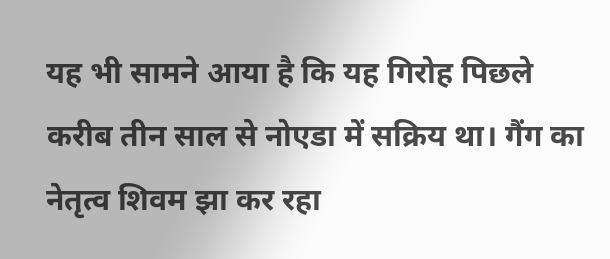यह भी सामने आया है कि यह गिरोह पिछले करीब तीन साल से नोएडा में सक्रिय था। गैंग का नेतृत्व शिवम झा कर रहा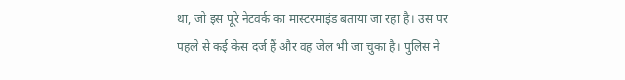था, जो इस पूरे नेटवर्क का मास्टरमाइंड बताया जा रहा है। उस पर पहले से कई केस दर्ज हैं और वह जेल भी जा चुका है। पुलिस ने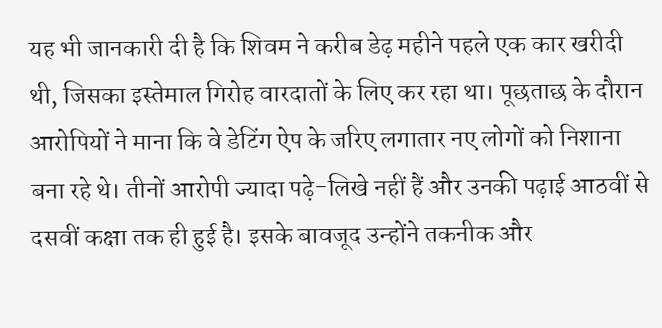यह भी जानकारी दी है कि शिवम ने करीब डेढ़ महीने पहले एक कार खरीदी थी, जिसका इस्तेमाल गिरोह वारदातों के लिए कर रहा था। पूछताछ के दौरान आरोपियों ने माना कि वे डेटिंग ऐप के जरिए लगातार नए लोगों को निशाना बना रहे थे। तीनों आरोपी ज्यादा पढ़े-लिखे नहीं हैं और उनकी पढ़ाई आठवीं से दसवीं कक्षा तक ही हुई है। इसके बावजूद उन्होंने तकनीक और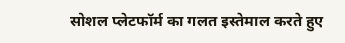सोशल प्लेटफॉर्म का गलत इस्तेमाल करते हुए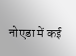नोएडा में कई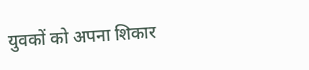युवकों को अपना शिकार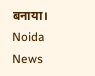बनाया। Noida News